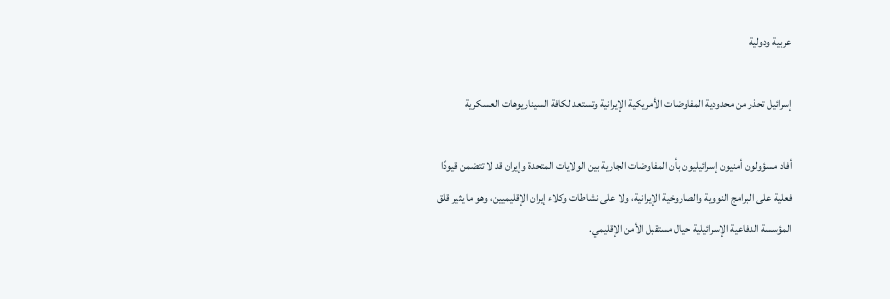عربية ودولية

إسرائيل تحذر من محدودية المفاوضات الأمريكية الإيرانية وتستعد لكافة السيناريوهات العسكرية

أفاد مسؤولون أمنيون إسرائيليون بأن المفاوضات الجارية بين الولايات المتحدة وإيران قد لا تتضمن قيودًا فعلية على البرامج النووية والصاروخية الإيرانية، ولا على نشاطات وكلاء إيران الإقليميين، وهو ما يثير قلق المؤسسة الدفاعية الإسرائيلية حيال مستقبل الأمن الإقليمي.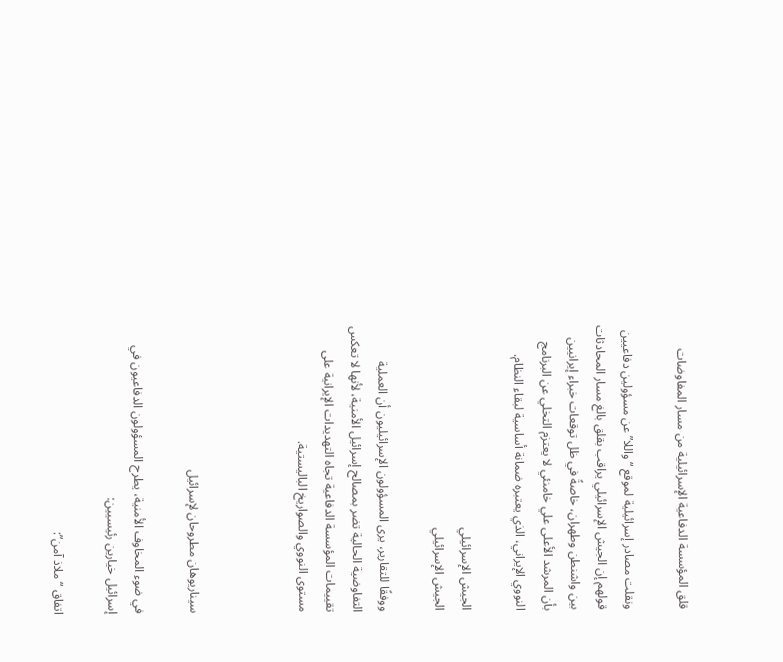قلق المؤسسة الدفاعية الإسرائيلية من مسار المفاوضات

ونقلت مصادر إسرائيلية لموقع “واللا” عن مسؤولين دفاعيين قولهم إن الجيش الإسرائيلي يراقب بقلق بالغ مسار المحادثات بين واشنطن وطهران، خاصةً في ظل توقعات خبراء إيرانيين بأن المرشد الأعلى علي خامنئي لا يعتزم التخلي عن البرنامج النووي الإيراني، الذي يعتبره ضمانة أساسية لبقاء النظام.

الجيش الإسرائيلي
الجيش الإسرائيلي

ووفقًا للتقارير، يرى المسؤولون الإسرائيليون أن العملية التفاوضية الحالية تضر بمصالح إسرائيل الأمنية، لأنها لا تعكس تقييمات المؤسسة الدفاعية تجاه التهديدات الإيرانية على مستوى النووي والصواريخ الباليستية.



سيناريوهان مطروحان لإسرائيل

في ضوء المخاوف الأمنية، يطرح المسؤولون الدفاعيون في إسرائيل خيارين رئيسيين:

اتفاق “ملاذ آمن”: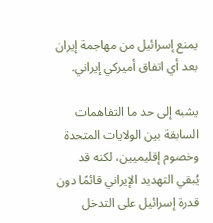يمنع إسرائيل من مهاجمة إيران بعد أي اتفاق أميركي إيراني.

يشبه إلى حد ما التفاهمات السابقة بين الولايات المتحدة وخصوم إقليميين، لكنه قد يُبقي التهديد الإيراني قائمًا دون قدرة إسرائيل على التدخل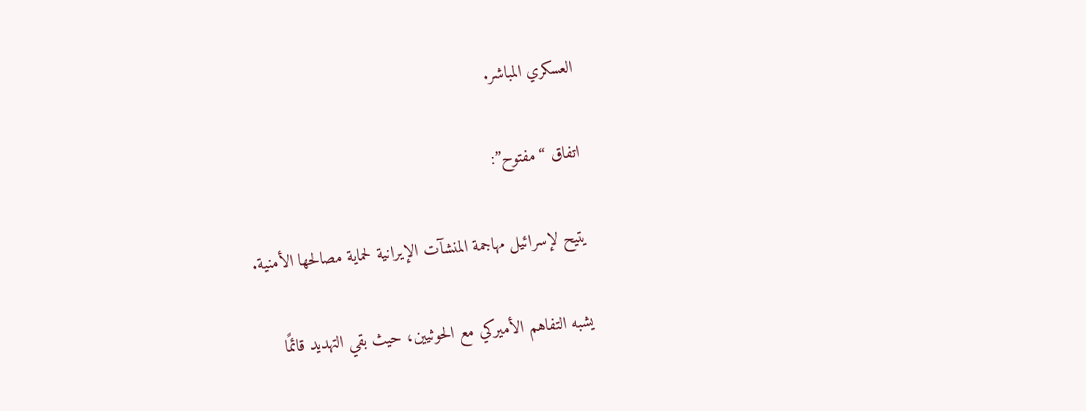العسكري المباشر.

اتفاق “مفتوح”:

يتيح لإسرائيل مهاجمة المنشآت الإيرانية لحماية مصالحها الأمنية.

يشبه التفاهم الأميركي مع الحوثيين، حيث بقي التهديد قائمًا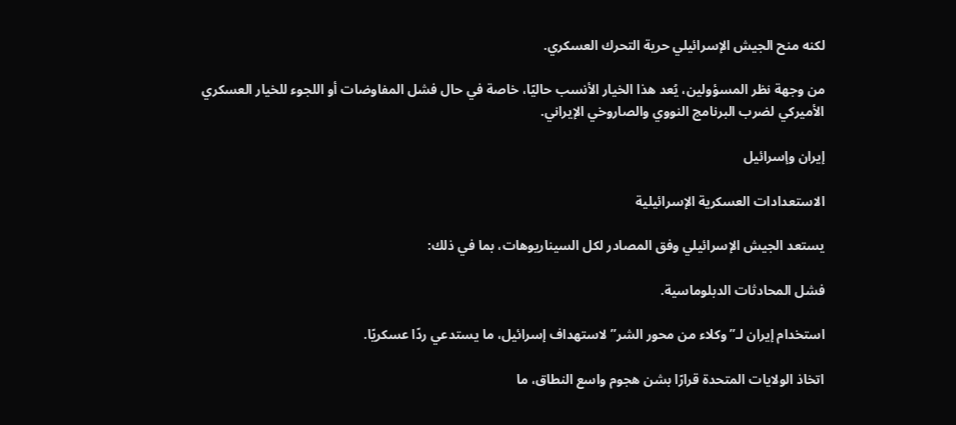لكنه منح الجيش الإسرائيلي حرية التحرك العسكري.

من وجهة نظر المسؤولين، يُعد هذا الخيار الأنسب حاليًا، خاصة في حال فشل المفاوضات أو اللجوء للخيار العسكري الأميركي لضرب البرنامج النووي والصاروخي الإيراني.

إيران وإسرائيل

الاستعدادات العسكرية الإسرائيلية

يستعد الجيش الإسرائيلي وفق المصادر لكل السيناريوهات، بما في ذلك:

فشل المحادثات الدبلوماسية.

استخدام إيران لـ”وكلاء من محور الشر” لاستهداف إسرائيل، ما يستدعي ردًا عسكريًا.

اتخاذ الولايات المتحدة قرارًا بشن هجوم واسع النطاق، ما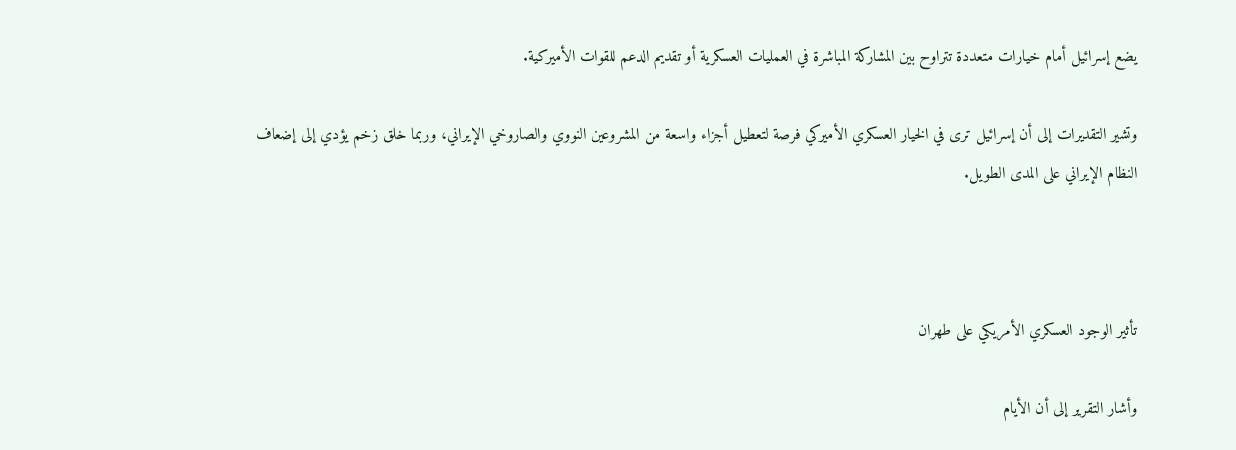يضع إسرائيل أمام خيارات متعددة تتراوح بين المشاركة المباشرة في العمليات العسكرية أو تقديم الدعم للقوات الأميركية.

وتشير التقديرات إلى أن إسرائيل ترى في الخيار العسكري الأميركي فرصة لتعطيل أجزاء واسعة من المشروعين النووي والصاروخي الإيراني، وربما خلق زخم يؤدي إلى إضعاف النظام الإيراني على المدى الطويل.



تأثير الوجود العسكري الأمريكي على طهران

وأشار التقرير إلى أن الأيام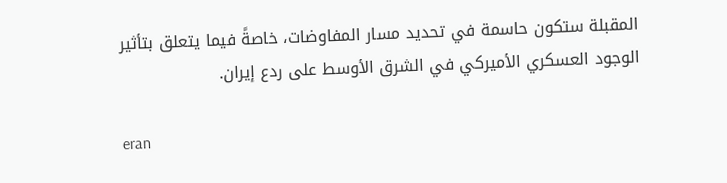المقبلة ستكون حاسمة في تحديد مسار المفاوضات، خاصةً فيما يتعلق بتأثير الوجود العسكري الأميركي في الشرق الأوسط على ردع إيران.

eran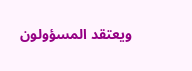ويعتقد المسؤولون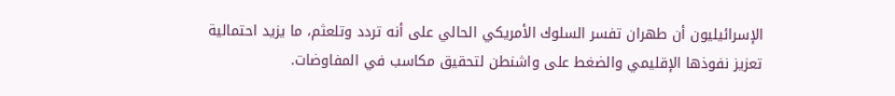الإسرائيليون أن طهران تفسر السلوك الأمريكي الحالي على أنه تردد وتلعثم، ما يزيد احتمالية تعزيز نفوذها الإقليمي والضغط على واشنطن لتحقيق مكاسب في المفاوضات.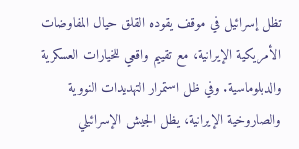تظل إسرائيل في موقف يقوده القلق حيال المفاوضات الأمريكية الإيرانية، مع تقييم واقعي للخيارات العسكرية والدبلوماسية. وفي ظل استمرار التهديدات النووية والصاروخية الإيرانية، يظل الجيش الإسرائيلي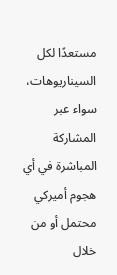مستعدًا لكل السيناريوهات، سواء عبر المشاركة المباشرة في أي هجوم أميركي محتمل أو من خلال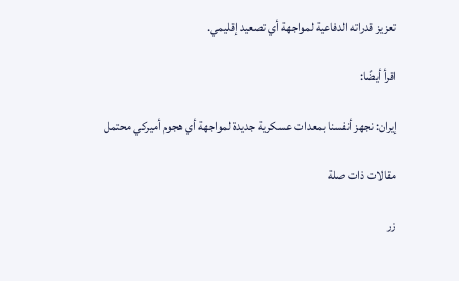تعزيز قدراته الدفاعية لمواجهة أي تصعيد إقليمي.

اقرأ أيضًا:

إيران: نجهز أنفسنا بمعدات عسكرية جديدة لمواجهة أي هجوم أميركي محتمل

مقالات ذات صلة

زر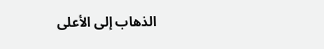الذهاب إلى الأعلى